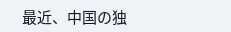最近、中国の独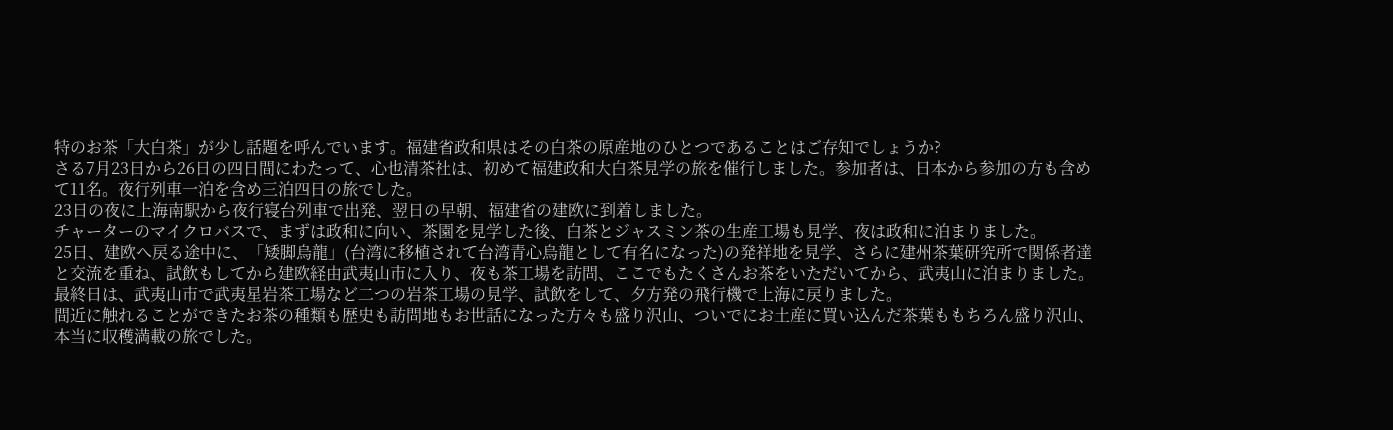特のお茶「大白茶」が少し話題を呼んでいます。福建省政和県はその白茶の原産地のひとつであることはご存知でしょうか?
さる7月23日から26日の四日間にわたって、心也清茶社は、初めて福建政和大白茶見学の旅を催行しました。参加者は、日本から参加の方も含めて11名。夜行列車一泊を含め三泊四日の旅でした。
23日の夜に上海南駅から夜行寝台列車で出発、翌日の早朝、福建省の建欧に到着しました。
チャーターのマイクロバスで、まずは政和に向い、茶園を見学した後、白茶とジャスミン茶の生産工場も見学、夜は政和に泊まりました。
25日、建欧へ戻る途中に、「矮脚烏龍」(台湾に移植されて台湾青心烏龍として有名になった)の発祥地を見学、さらに建州茶葉研究所で関係者達と交流を重ね、試飲もしてから建欧経由武夷山市に入り、夜も茶工場を訪問、ここでもたくさんお茶をいただいてから、武夷山に泊まりました。
最終日は、武夷山市で武夷星岩茶工場など二つの岩茶工場の見学、試飲をして、夕方発の飛行機で上海に戻りました。
間近に触れることができたお茶の種類も歴史も訪問地もお世話になった方々も盛り沢山、ついでにお土産に買い込んだ茶葉ももちろん盛り沢山、本当に収穫満載の旅でした。